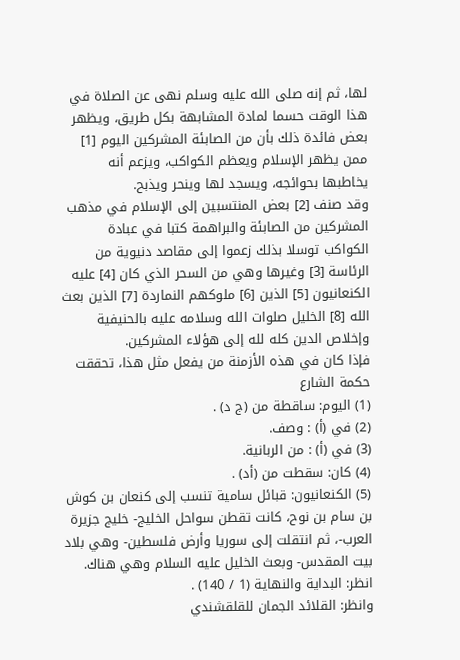لها، ثم إنه صلى الله عليه وسلم نهى عن الصلاة في هذا الوقت حسما لمادة المشابهة بكل طريق، ويظهر بعض فائدة ذلك بأن من الصابئة المشركين اليوم [1] ممن يظهر الإسلام ويعظم الكواكب، ويزعم أنه يخاطبها بحوائجه، ويسجد لها وينحر ويذبح.
وقد صنف [2] بعض المنتسبين إلى الإسلام في مذهب المشركين من الصابئة والبراهمة كتبا في عبادة الكواكب توسلا بذلك زعموا إلى مقاصد دنيوية من الرئاسة [3] وغيرها وهي من السحر الذي كان [4] عليه الكنعانيون [5] الذين [6] ملوكهم النماردة [7] الذين بعث الله [8] الخليل صلوات الله وسلامه عليه بالحنيفية وإخلاص الدين كله لله إلى هؤلاء المشركين.
فإذا كان في هذه الأزمنة من يفعل مثل هذا، تحققت حكمة الشارع
(1) اليوم: ساقطة من (ج د) .
(2) في (أ) : وصف.
(3) في (أ) : من الربانية.
(4) كان: سقطت من (أد) .
(5) الكنعانيون: قبائل سامية تنسب إلى كنعان بن كوش بن سام بن نوح، كانت تقطن سواحل الخليج- خليج جزيرة العرب-، ثم انتقلت إلى سوريا وأرض فلسطين- وهي بلاد بيت المقدس- وبعث الخليل عليه السلام وهي هناك.
انظر: البداية والنهاية (1 / 140) .
وانظر: القلائد الجمان للقلقشندي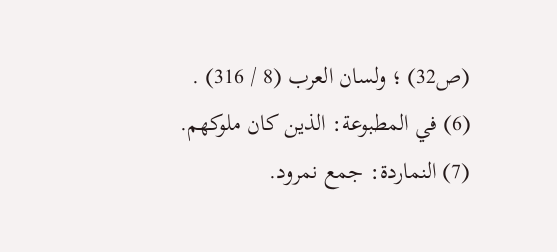(ص32) ؛ ولسان العرب (8 / 316) .
(6) في المطبوعة: الذين كان ملوكهم.
(7) النماردة: جمع نمرود.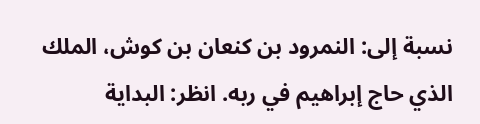نسبة إلى: النمرود بن كنعان بن كوش، الملك الذي حاج إبراهيم في ربه. انظر: البداية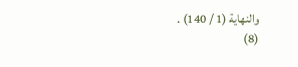والنهاية (1 / 140) .
(8)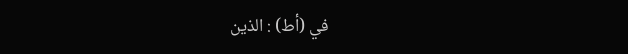في (أط) : الذين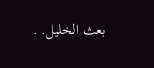بعث الخليل. .